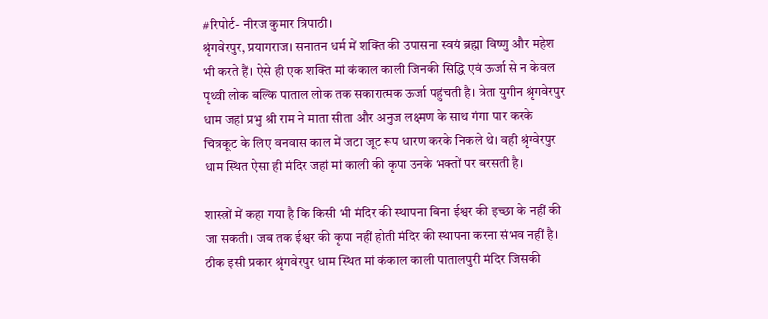#रिपोर्ट- नीरज कुमार त्रिपाठी।
श्रृंगवेरपुर, प्रयागराज। सनातन धर्म में शक्ति की उपासना स्वयं ब्रह्मा विष्णु और महेश भी करते हैं। ऐसे ही एक शक्ति मां कंकाल काली जिनकी सिद्धि एवं ऊर्जा से न केवल पृथ्वी लोक बल्कि पाताल लोक तक सकारात्मक ऊर्जा पहुंचती है। त्रेता युगीन श्रृंगवेरपुर धाम जहां प्रभु श्री राम ने माता सीता और अनुज लक्ष्मण के साथ गंगा पार करके चित्रकूट के लिए वनवास काल में जटा जूट रूप धारण करके निकले थे। वही श्रृंग्वेरपुर धाम स्थित ऐसा ही मंदिर जहां मां काली की कृपा उनके भक्तों पर बरसती है।

शास्त्रों में कहा गया है कि किसी भी मंदिर की स्थापना बिना ईश्वर की इच्छा के नहीं की जा सकती। जब तक ईश्वर की कृपा नहीं होती मंदिर की स्थापना करना संभव नहीं है। ठीक इसी प्रकार श्रृंगवेरपुर धाम स्थित मां कंकाल काली पातालपुरी मंदिर जिसकी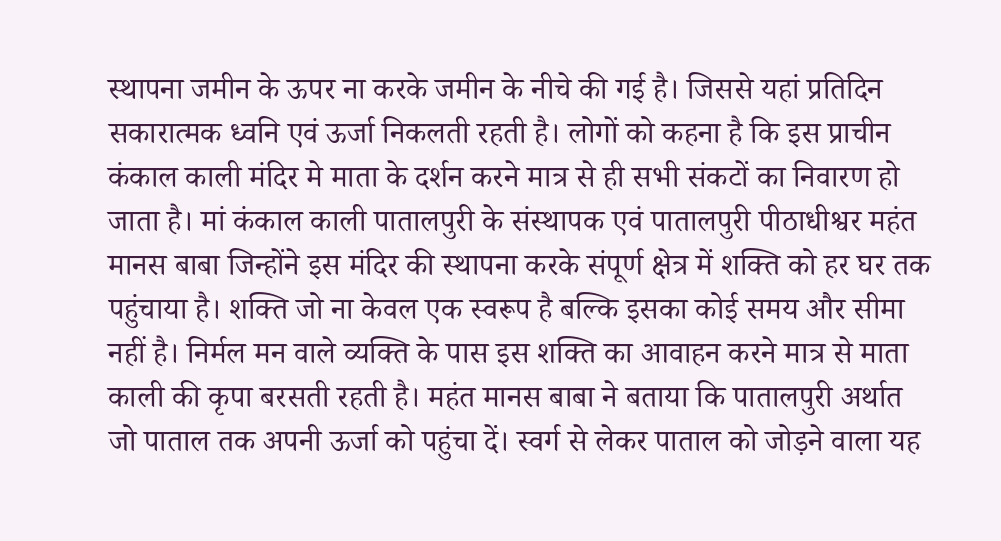स्थापना जमीन के ऊपर ना करके जमीन के नीचे की गई है। जिससे यहां प्रतिदिन सकारात्मक ध्वनि एवं ऊर्जा निकलती रहती है। लोगों को कहना है कि इस प्राचीन कंकाल काली मंदिर मे माता के दर्शन करने मात्र से ही सभी संकटों का निवारण हो जाता है। मां कंकाल काली पातालपुरी के संस्थापक एवं पातालपुरी पीठाधीश्वर महंत मानस बाबा जिन्होंने इस मंदिर की स्थापना करके संपूर्ण क्षेत्र में शक्ति को हर घर तक पहुंचाया है। शक्ति जो ना केवल एक स्वरूप है बल्कि इसका कोई समय और सीमा नहीं है। निर्मल मन वाले व्यक्ति के पास इस शक्ति का आवाहन करने मात्र से माता काली की कृपा बरसती रहती है। महंत मानस बाबा ने बताया कि पातालपुरी अर्थात जो पाताल तक अपनी ऊर्जा को पहुंचा दें। स्वर्ग से लेकर पाताल को जोड़ने वाला यह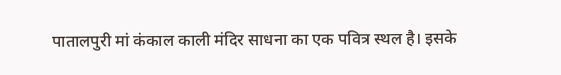पातालपुरी मां कंकाल काली मंदिर साधना का एक पवित्र स्थल है। इसके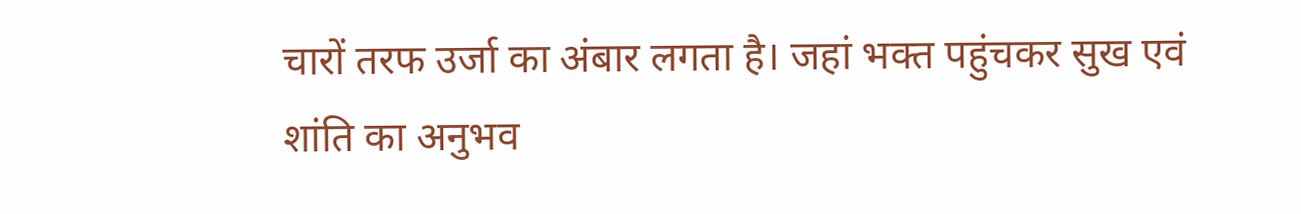चारों तरफ उर्जा का अंबार लगता है। जहां भक्त पहुंचकर सुख एवं शांति का अनुभव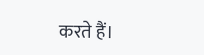करते हैं।